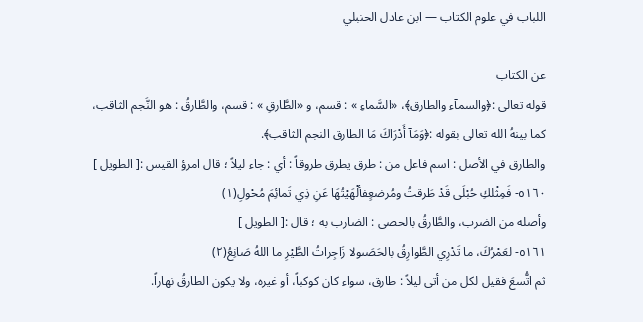اللباب في علوم الكتاب — ابن عادل الحنبلي

عن الكتاب
قوله تعالى :﴿والسمآء والطارق﴾، «السَّماءِ » : قسم، و «الطَّارقِ » : قسم، والطَّارقُ : هو النَّجم الثاقب، كما بينهُ الله تعالى بقوله :﴿وَمَآ أَدْرَاكَ مَا الطارق النجم الثاقب﴾.
والطارق في الأصل : اسم فاعل من : طرق يطرق طروقاً : أي : جاء ليلاً ؛ قال امرؤ القيس :[ الطويل ]
٥١٦٠- فَمِثْلكِ حُبْلَى قَدْ طَرقتُ ومُرضعٍفألْهَيْتُهَا عَنِ ذِي تَمائِمَ مُحْولِ(١)
وأصله من الضرب، والطَّارقُ بالحصى : الضارب به ؛ قال :[ الطويل ]
٥١٦١- لعَمْرُكَ، ما تَدْرِي الطَّوارِقُ بالحَصَىولا زَاجِراتُ الطَّيْرِ ما اللهُ صَانِعُ(٢)
ثم اتُّسعَ فقيل لكل من أتى ليلاً : طارق، سواء كان كوكباً، أو غيره، ولا يكون الطارقُ نهاراً.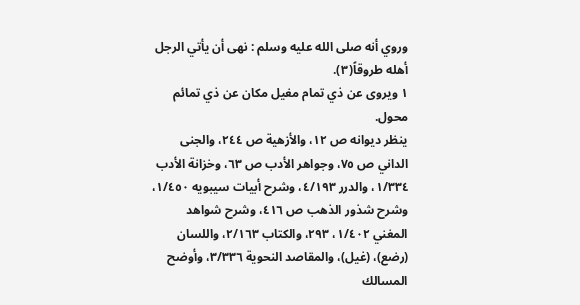وروي أنه صلى الله عليه وسلم : نهى أن يأتي الرجل أهله طروقاً(٣).
١ ويروى عن ذي تمام مغيل مكان عن ذي تمائم محول.
ينظر ديوانه ص ١٢، والأزهية ص ٢٤٤، والجنى الداني ص ٧٥، وجواهر الأدب ص ٦٣، وخزانة الأدب ١/٣٣٤، والدرر ٤/١٩٣، وشرح أبيات سيبويه ١/٤٥٠، وشرح شذور الذهب ص ٤١٦، وشرح شواهد المغني ١/٤٠٢، ٢٩٣، والكتاب ٢/١٦٣، واللسان (رضع)، (غيل)، والمقاصد النحوية ٣/٣٣٦، وأوضح المسالك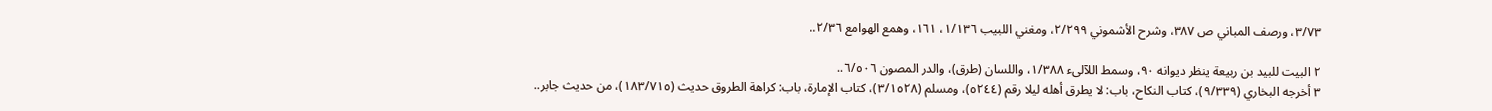٣/٧٣، ورصف المباني ص ٣٨٧، وشرح الأشموني ٢/٢٩٩، ومغني اللبيب ١/١٣٦، ١٦١، وهمع الهوامع ٢/٣٦..

٢ البيت للبيد بن ربيعة ينظر ديوانه ٩٠، وسمط اللآلىء ١/٣٨٨، واللسان (طرق)، والدر المصون ٦/٥٠٦..
٣ أخرجه البخاري (٩/٣٣٩)، كتاب النكاح، باب: لا يطرق أهله ليلا رقم (٥٢٤٤)، ومسلم (٣/١٥٢٨)، كتاب الإمارة، باب: كراهة الطروق حديث (١٨٣/٧١٥)، من حديث جابر..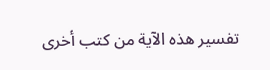تفسير هذه الآية من كتب أخرى